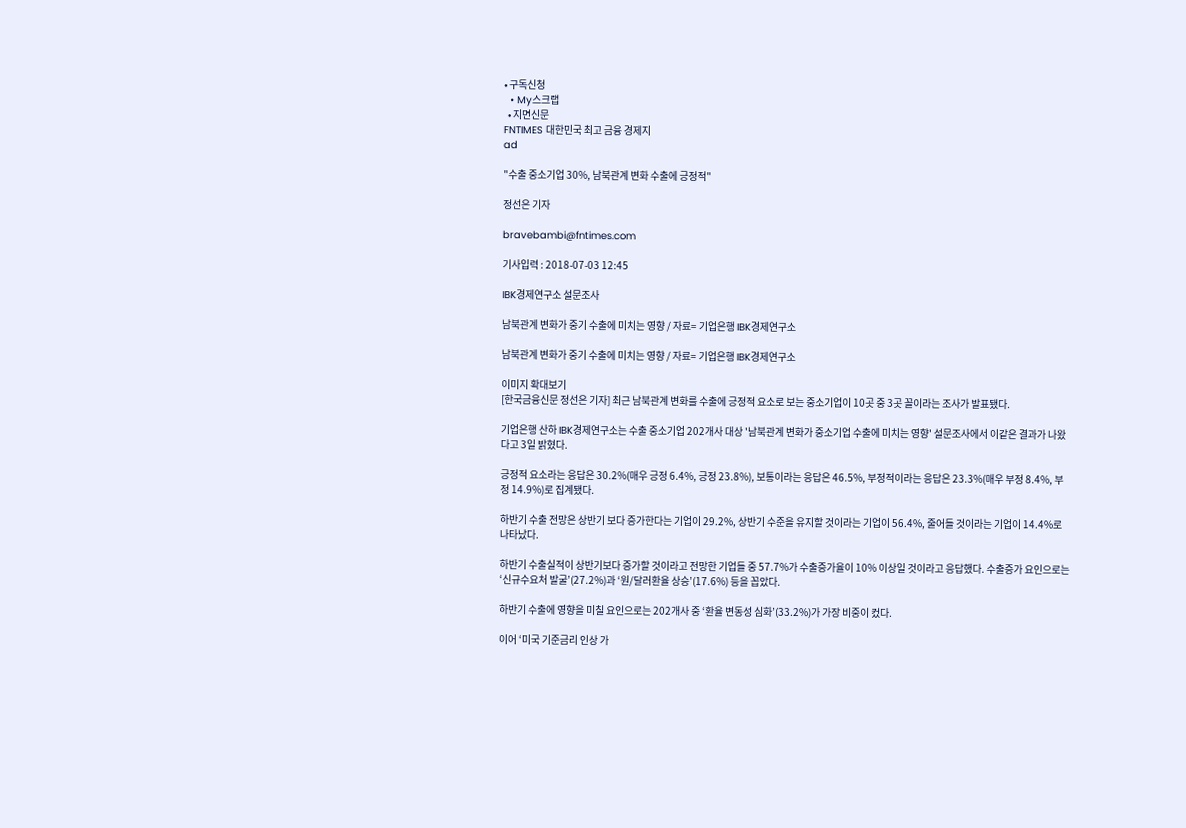• 구독신청
  • My스크랩
  • 지면신문
FNTIMES 대한민국 최고 금융 경제지
ad

"수출 중소기업 30%, 남북관계 변화 수출에 긍정적"

정선은 기자

bravebambi@fntimes.com

기사입력 : 2018-07-03 12:45

IBK경제연구소 설문조사

남북관계 변화가 중기 수출에 미치는 영향 / 자료= 기업은행 IBK경제연구소

남북관계 변화가 중기 수출에 미치는 영향 / 자료= 기업은행 IBK경제연구소

이미지 확대보기
[한국금융신문 정선은 기자] 최근 남북관계 변화를 수출에 긍정적 요소로 보는 중소기업이 10곳 중 3곳 꼴이라는 조사가 발표됐다.

기업은행 산하 IBK경제연구소는 수출 중소기업 202개사 대상 '남북관계 변화가 중소기업 수출에 미치는 영향' 설문조사에서 이같은 결과가 나왔다고 3일 밝혔다.

긍정적 요소라는 응답은 30.2%(매우 긍정 6.4%, 긍정 23.8%), 보통이라는 응답은 46.5%, 부정적이라는 응답은 23.3%(매우 부정 8.4%, 부정 14.9%)로 집계됐다.

하반기 수출 전망은 상반기 보다 증가한다는 기업이 29.2%, 상반기 수준을 유지할 것이라는 기업이 56.4%, 줄어들 것이라는 기업이 14.4%로 나타났다.

하반기 수출실적이 상반기보다 증가할 것이라고 전망한 기업들 중 57.7%가 수출증가율이 10% 이상일 것이라고 응답했다. 수출증가 요인으로는 ‘신규수요처 발굴’(27.2%)과 ‘원/달러환율 상승’(17.6%) 등을 꼽았다.

하반기 수출에 영향을 미칠 요인으로는 202개사 중 ‘환율 변동성 심화’(33.2%)가 가장 비중이 컸다.

이어 ‘미국 기준금리 인상 가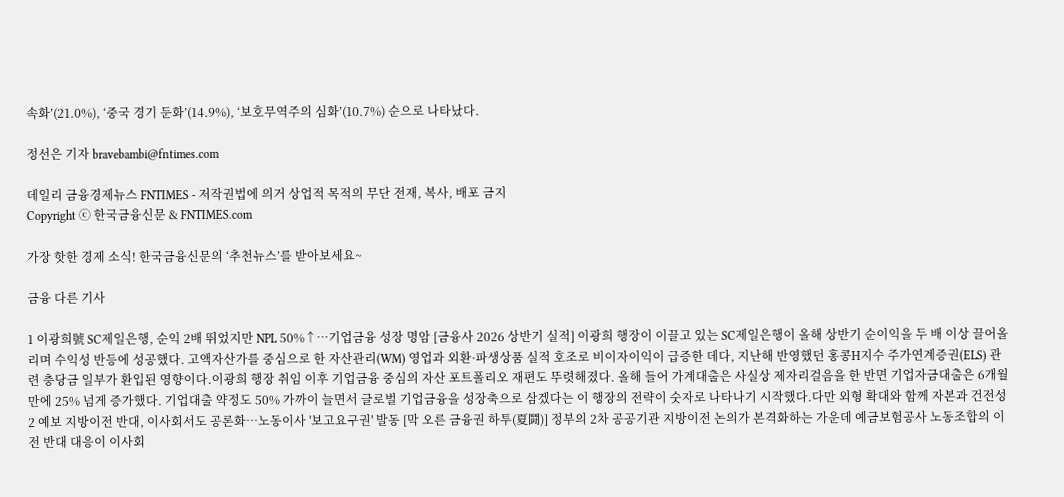속화’(21.0%), ‘중국 경기 둔화’(14.9%), ‘보호무역주의 심화’(10.7%) 순으로 나타났다.

정선은 기자 bravebambi@fntimes.com

데일리 금융경제뉴스 FNTIMES - 저작권법에 의거 상업적 목적의 무단 전재, 복사, 배포 금지
Copyright ⓒ 한국금융신문 & FNTIMES.com

가장 핫한 경제 소식! 한국금융신문의 ‘추천뉴스’를 받아보세요~

금융 다른 기사

1 이광희號 SC제일은행, 순익 2배 뛰었지만 NPL 50%↑…기업금융 성장 명암 [금융사 2026 상반기 실적] 이광희 행장이 이끌고 있는 SC제일은행이 올해 상반기 순이익을 두 배 이상 끌어올리며 수익성 반등에 성공했다. 고액자산가를 중심으로 한 자산관리(WM) 영업과 외환·파생상품 실적 호조로 비이자이익이 급증한 데다, 지난해 반영했던 홍콩H지수 주가연계증권(ELS) 관련 충당금 일부가 환입된 영향이다.이광희 행장 취임 이후 기업금융 중심의 자산 포트폴리오 재편도 뚜렷해졌다. 올해 들어 가계대출은 사실상 제자리걸음을 한 반면 기업자금대출은 6개월 만에 25% 넘게 증가했다. 기업대출 약정도 50% 가까이 늘면서 글로벌 기업금융을 성장축으로 삼겠다는 이 행장의 전략이 숫자로 나타나기 시작했다.다만 외형 확대와 함께 자본과 건전성 2 예보 지방이전 반대, 이사회서도 공론화…노동이사 '보고요구권' 발동 [막 오른 금융권 하투(夏鬪)] 정부의 2차 공공기관 지방이전 논의가 본격화하는 가운데 예금보험공사 노동조합의 이전 반대 대응이 이사회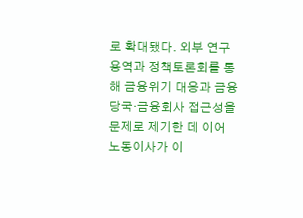로 확대됐다. 외부 연구용역과 정책토론회를 통해 금융위기 대응과 금융당국·금융회사 접근성을 문제로 제기한 데 이어 노동이사가 이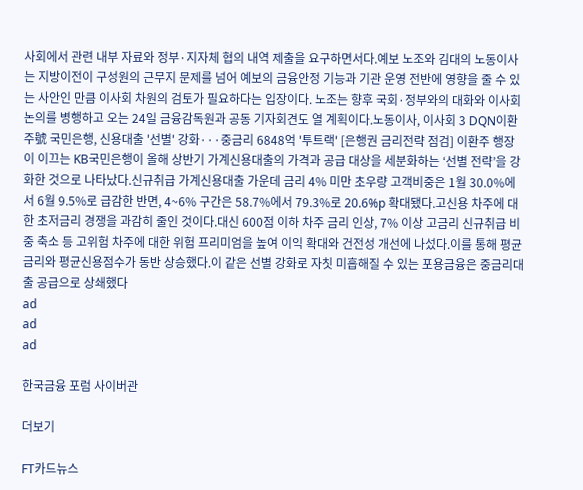사회에서 관련 내부 자료와 정부·지자체 협의 내역 제출을 요구하면서다.예보 노조와 김대의 노동이사는 지방이전이 구성원의 근무지 문제를 넘어 예보의 금융안정 기능과 기관 운영 전반에 영향을 줄 수 있는 사안인 만큼 이사회 차원의 검토가 필요하다는 입장이다. 노조는 향후 국회·정부와의 대화와 이사회 논의를 병행하고 오는 24일 금융감독원과 공동 기자회견도 열 계획이다.노동이사, 이사회 3 DQN이환주號 국민은행, 신용대출 '선별' 강화···중금리 6848억 '투트랙' [은행권 금리전략 점검] 이환주 행장이 이끄는 KB국민은행이 올해 상반기 가계신용대출의 가격과 공급 대상을 세분화하는 ‘선별 전략’을 강화한 것으로 나타났다.신규취급 가계신용대출 가운데 금리 4% 미만 초우량 고객비중은 1월 30.0%에서 6월 9.5%로 급감한 반면, 4~6% 구간은 58.7%에서 79.3%로 20.6%p 확대됐다.고신용 차주에 대한 초저금리 경쟁을 과감히 줄인 것이다.대신 600점 이하 차주 금리 인상, 7% 이상 고금리 신규취급 비중 축소 등 고위험 차주에 대한 위험 프리미엄을 높여 이익 확대와 건전성 개선에 나섰다.이를 통해 평균금리와 평균신용점수가 동반 상승했다.이 같은 선별 강화로 자칫 미흡해질 수 있는 포용금융은 중금리대출 공급으로 상쇄했다
ad
ad
ad

한국금융 포럼 사이버관

더보기

FT카드뉴스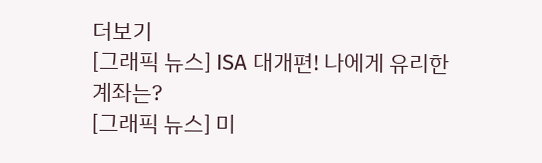더보기
[그래픽 뉴스] ISA 대개편! 나에게 유리한 계좌는?
[그래픽 뉴스] 미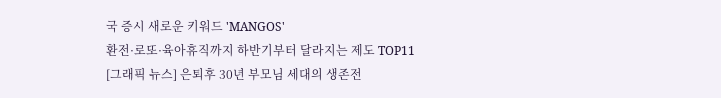국 증시 새로운 키워드 'MANGOS'
환전·로또·육아휴직까지 하반기부터 달라지는 제도 TOP11
[그래픽 뉴스] 은퇴후 30년 부모님 세대의 생존전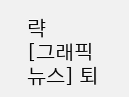략
[그래픽 뉴스] 퇴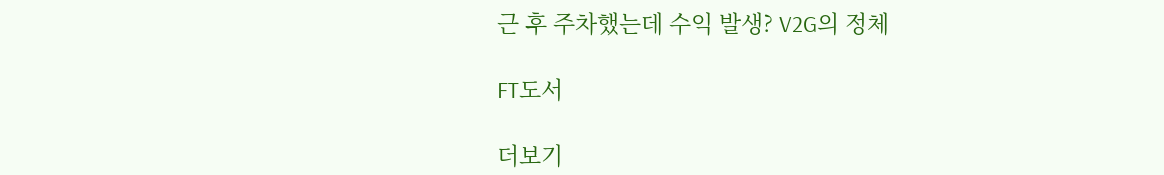근 후 주차했는데 수익 발생? V2G의 정체

FT도서

더보기